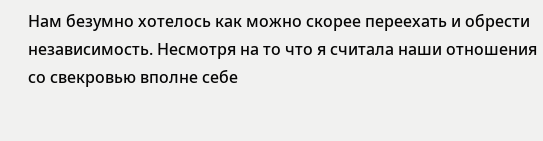Нам безумно хотелось как можно скорее переехать и обрести независимость. Несмотря на то что я считала наши отношения со свекровью вполне себе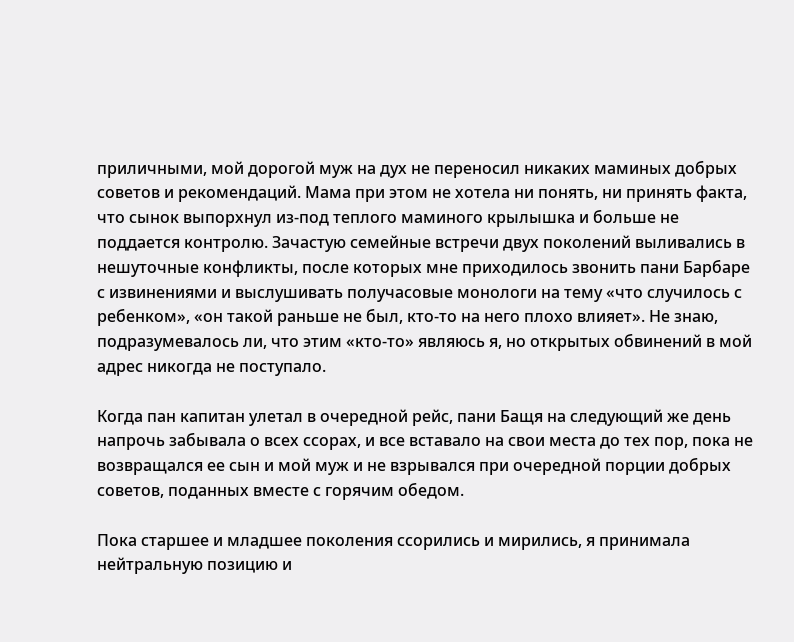приличными, мой дорогой муж на дух не переносил никаких маминых добрых советов и рекомендаций. Мама при этом не хотела ни понять, ни принять факта, что сынок выпорхнул из-под теплого маминого крылышка и больше не поддается контролю. Зачастую семейные встречи двух поколений выливались в нешуточные конфликты, после которых мне приходилось звонить пани Барбаре с извинениями и выслушивать получасовые монологи на тему «что случилось с ребенком», «он такой раньше не был, кто-то на него плохо влияет». Не знаю, подразумевалось ли, что этим «кто-то» являюсь я, но открытых обвинений в мой адрес никогда не поступало.

Когда пан капитан улетал в очередной рейс, пани Бащя на следующий же день напрочь забывала о всех ссорах, и все вставало на свои места до тех пор, пока не возвращался ее сын и мой муж и не взрывался при очередной порции добрых советов, поданных вместе с горячим обедом.

Пока старшее и младшее поколения ссорились и мирились, я принимала нейтральную позицию и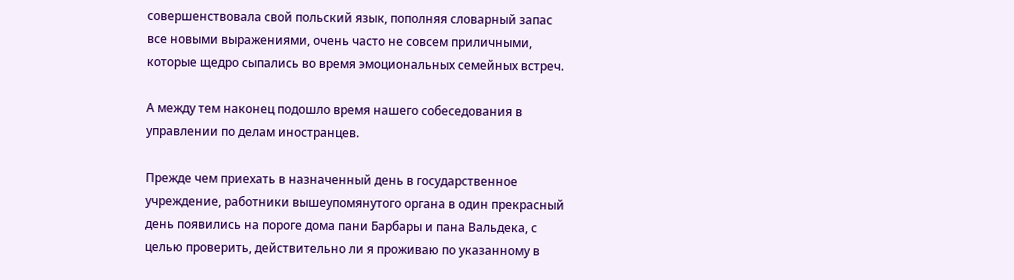совершенствовала свой польский язык, пополняя словарный запас все новыми выражениями, очень часто не совсем приличными, которые щедро сыпались во время эмоциональных семейных встреч.

А между тем наконец подошло время нашего собеседования в управлении по делам иностранцев.

Прежде чем приехать в назначенный день в государственное учреждение, работники вышеупомянутого органа в один прекрасный день появились на пороге дома пани Барбары и пана Вальдека, с целью проверить, действительно ли я проживаю по указанному в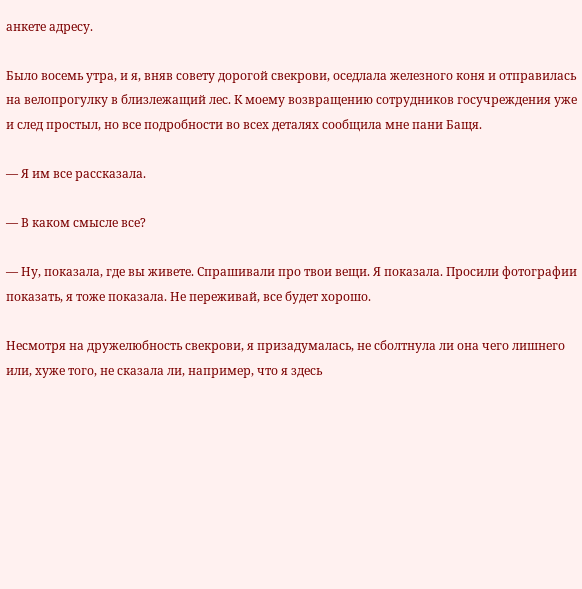анкете адресу.

Было восемь утра, и я, вняв совету дорогой свекрови, оседлала железного коня и отправилась на велопрогулку в близлежащий лес. К моему возвращению сотрудников госучреждения уже и след простыл, но все подробности во всех деталях сообщила мне пани Бащя.

— Я им все рассказала.

— В каком смысле все?

— Ну, показала, где вы живете. Спрашивали про твои вещи. Я показала. Просили фотографии показать, я тоже показала. Не переживай, все будет хорошо.

Несмотря на дружелюбность свекрови, я призадумалась, не сболтнула ли она чего лишнего или, хуже того, не сказала ли, например, что я здесь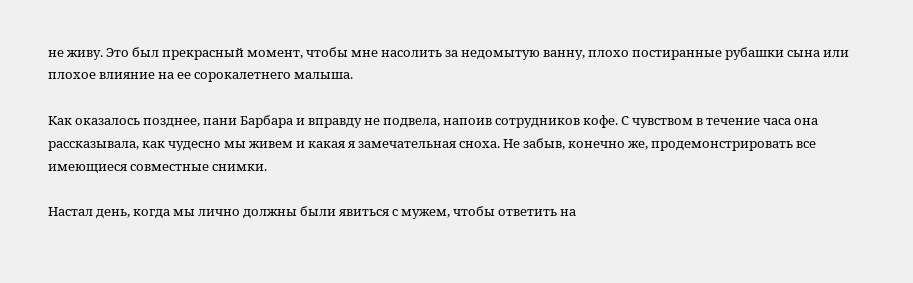не живу. Это был прекрасный момент, чтобы мне насолить за недомытую ванну, плохо постиранные рубашки сына или плохое влияние на ее сорокалетнего малыша.

Как оказалось позднее, пани Барбара и вправду не подвела, напоив сотрудников кофе. С чувством в течение часа она рассказывала, как чудесно мы живем и какая я замечательная сноха. Не забыв, конечно же, продемонстрировать все имеющиеся совместные снимки.

Настал день, когда мы лично должны были явиться с мужем, чтобы ответить на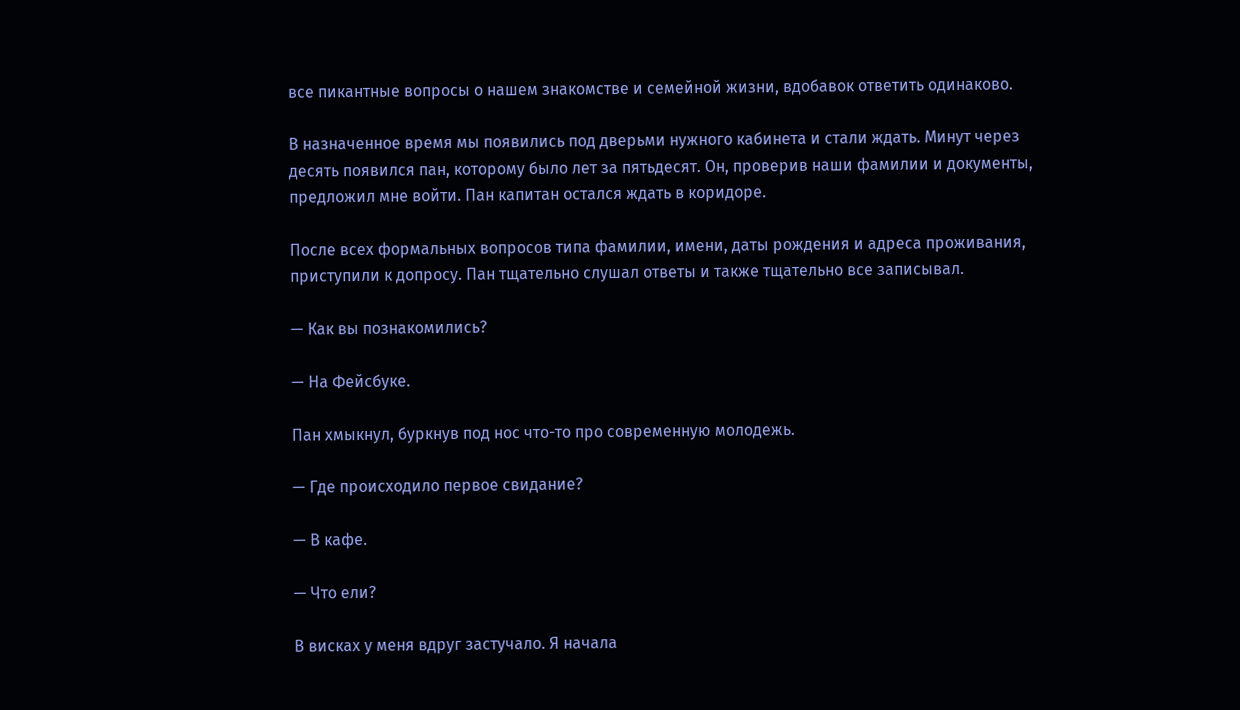все пикантные вопросы о нашем знакомстве и семейной жизни, вдобавок ответить одинаково.

В назначенное время мы появились под дверьми нужного кабинета и стали ждать. Минут через десять появился пан, которому было лет за пятьдесят. Он, проверив наши фамилии и документы, предложил мне войти. Пан капитан остался ждать в коридоре.

После всех формальных вопросов типа фамилии, имени, даты рождения и адреса проживания, приступили к допросу. Пан тщательно слушал ответы и также тщательно все записывал.

— Как вы познакомились?

— На Фейсбуке.

Пан хмыкнул, буркнув под нос что-то про современную молодежь.

— Где происходило первое свидание?

— В кафе.

— Что ели?

В висках у меня вдруг застучало. Я начала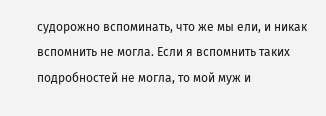судорожно вспоминать, что же мы ели, и никак вспомнить не могла. Если я вспомнить таких подробностей не могла, то мой муж и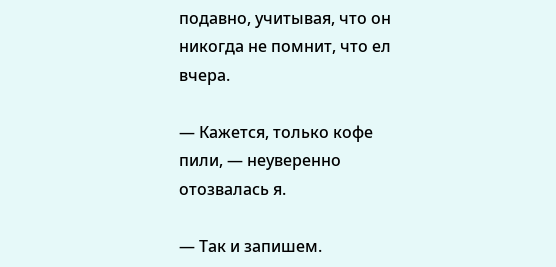подавно, учитывая, что он никогда не помнит, что ел вчера.

— Кажется, только кофе пили, — неуверенно отозвалась я.

— Так и запишем.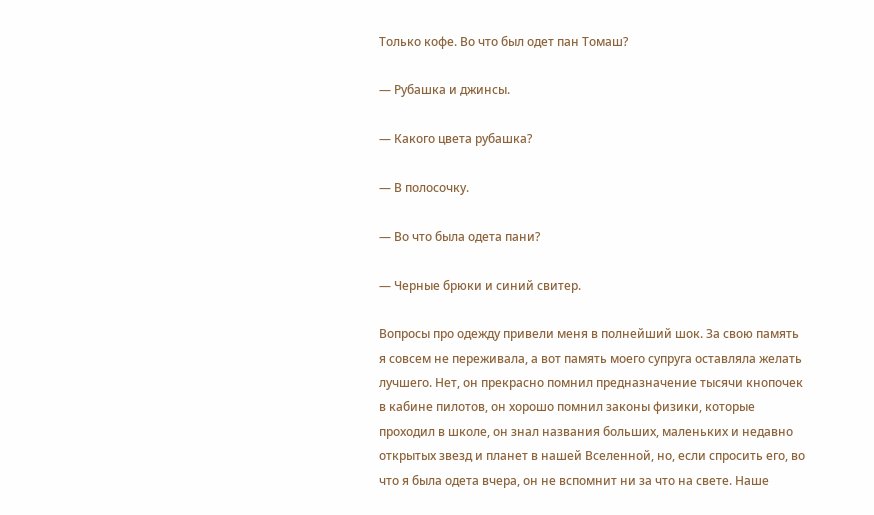Только кофе. Во что был одет пан Томаш?

— Рубашка и джинсы.

— Какого цвета рубашка?

— В полосочку.

— Во что была одета пани?

— Черные брюки и синий свитер.

Вопросы про одежду привели меня в полнейший шок. За свою память я совсем не переживала, а вот память моего супруга оставляла желать лучшего. Нет, он прекрасно помнил предназначение тысячи кнопочек в кабине пилотов, он хорошо помнил законы физики, которые проходил в школе, он знал названия больших, маленьких и недавно открытых звезд и планет в нашей Вселенной, но, если спросить его, во что я была одета вчера, он не вспомнит ни за что на свете. Наше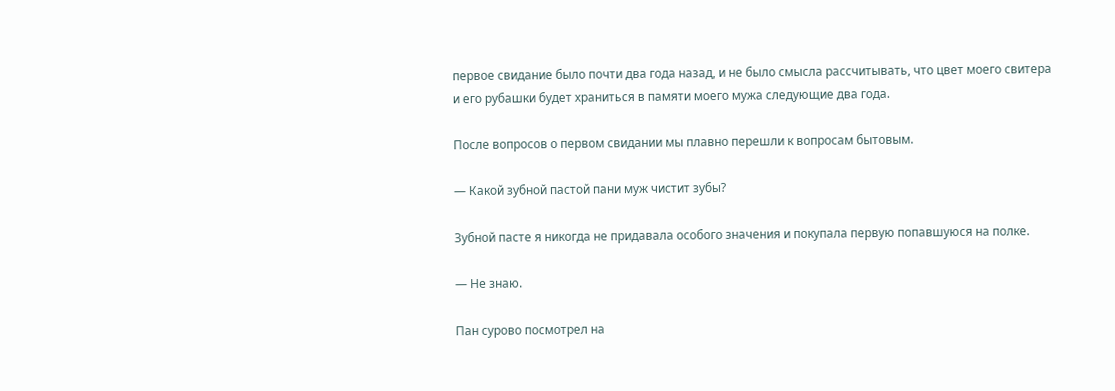первое свидание было почти два года назад, и не было смысла рассчитывать, что цвет моего свитера и его рубашки будет храниться в памяти моего мужа следующие два года.

После вопросов о первом свидании мы плавно перешли к вопросам бытовым.

— Какой зубной пастой пани муж чистит зубы?

Зубной пасте я никогда не придавала особого значения и покупала первую попавшуюся на полке.

— Не знаю.

Пан сурово посмотрел на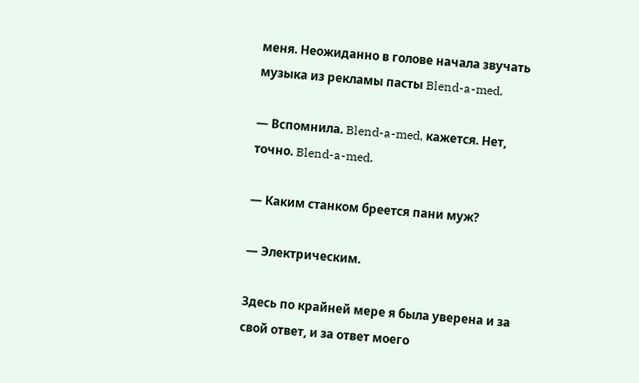меня. Неожиданно в голове начала звучать музыка из рекламы пасты Blend-a-med.

— Вспомнила. Blend-a-med, кажется. Нет, точно. Blend-a-med.

— Каким станком бреется пани муж?

— Электрическим.

Здесь по крайней мере я была уверена и за свой ответ, и за ответ моего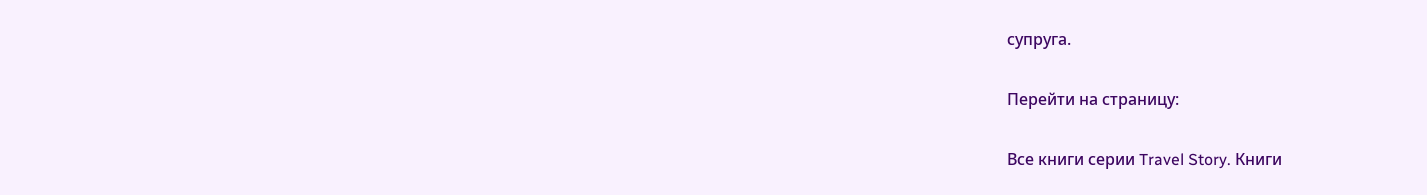супруга.

Перейти на страницу:

Все книги серии Travel Story. Книги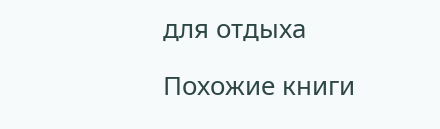для отдыха

Похожие книги